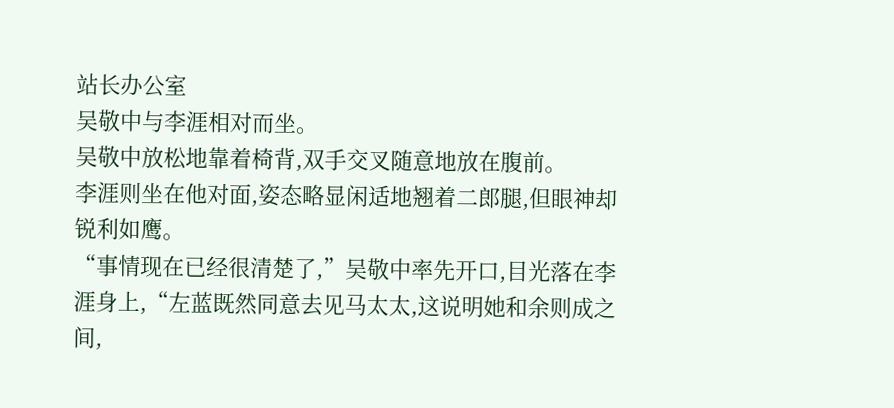站长办公室
吴敬中与李涯相对而坐。
吴敬中放松地靠着椅背,双手交叉随意地放在腹前。
李涯则坐在他对面,姿态略显闲适地翘着二郎腿,但眼神却锐利如鹰。
“事情现在已经很清楚了,”吴敬中率先开口,目光落在李涯身上,“左蓝既然同意去见马太太,这说明她和余则成之间,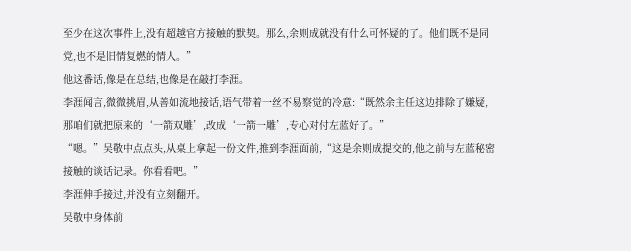至少在这次事件上,没有超越官方接触的默契。那么,余则成就没有什么可怀疑的了。他们既不是同党,也不是旧情复燃的情人。”
他这番话,像是在总结,也像是在敲打李涯。
李涯闻言,微微挑眉,从善如流地接话,语气带着一丝不易察觉的冷意:“既然余主任这边排除了嫌疑,那咱们就把原来的‘一箭双雕’,改成‘一箭一雕’,专心对付左蓝好了。”
“嗯。”吴敬中点点头,从桌上拿起一份文件,推到李涯面前,“这是余则成提交的,他之前与左蓝秘密接触的谈话记录。你看看吧。”
李涯伸手接过,并没有立刻翻开。
吴敬中身体前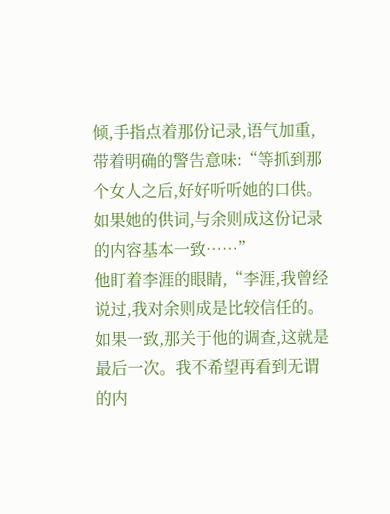倾,手指点着那份记录,语气加重,带着明确的警告意味:“等抓到那个女人之后,好好听听她的口供。如果她的供词,与余则成这份记录的内容基本一致……”
他盯着李涯的眼睛,“李涯,我曾经说过,我对余则成是比较信任的。如果一致,那关于他的调查,这就是最后一次。我不希望再看到无谓的内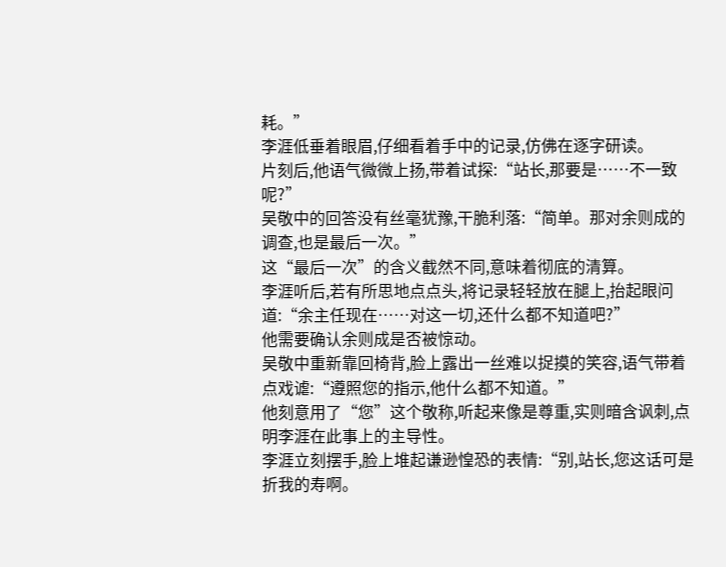耗。”
李涯低垂着眼眉,仔细看着手中的记录,仿佛在逐字研读。
片刻后,他语气微微上扬,带着试探:“站长,那要是……不一致呢?”
吴敬中的回答没有丝毫犹豫,干脆利落:“简单。那对余则成的调查,也是最后一次。”
这“最后一次”的含义截然不同,意味着彻底的清算。
李涯听后,若有所思地点点头,将记录轻轻放在腿上,抬起眼问道:“余主任现在……对这一切,还什么都不知道吧?”
他需要确认余则成是否被惊动。
吴敬中重新靠回椅背,脸上露出一丝难以捉摸的笑容,语气带着点戏谑:“遵照您的指示,他什么都不知道。”
他刻意用了“您”这个敬称,听起来像是尊重,实则暗含讽刺,点明李涯在此事上的主导性。
李涯立刻摆手,脸上堆起谦逊惶恐的表情:“别,站长,您这话可是折我的寿啊。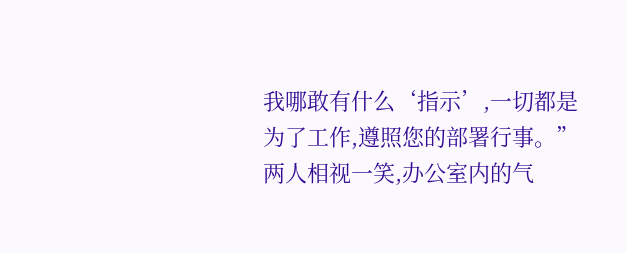我哪敢有什么‘指示’,一切都是为了工作,遵照您的部署行事。”
两人相视一笑,办公室内的气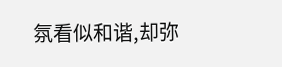氛看似和谐,却弥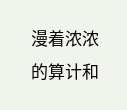漫着浓浓的算计和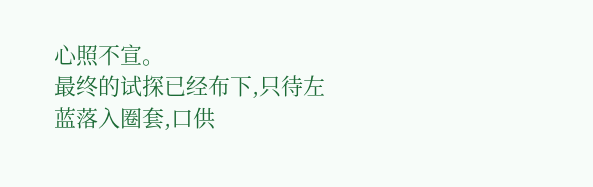心照不宣。
最终的试探已经布下,只待左蓝落入圈套,口供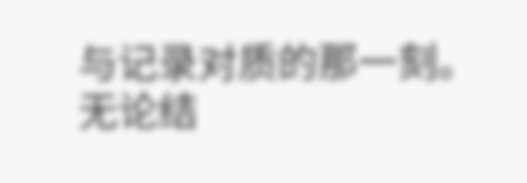与记录对质的那一刻。
无论结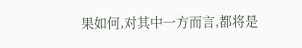果如何,对其中一方而言,都将是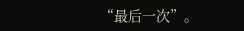“最后一次”。